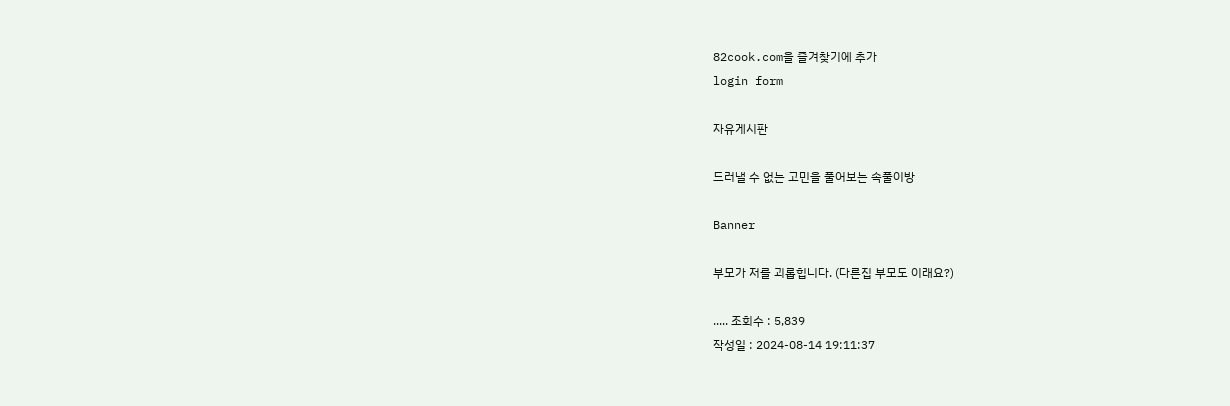82cook.com을 즐겨찾기에 추가
login form

자유게시판

드러낼 수 없는 고민을 풀어보는 속풀이방

Banner

부모가 저를 괴롭힙니다. (다른집 부모도 이래요?)

..... 조회수 : 5,839
작성일 : 2024-08-14 19:11:37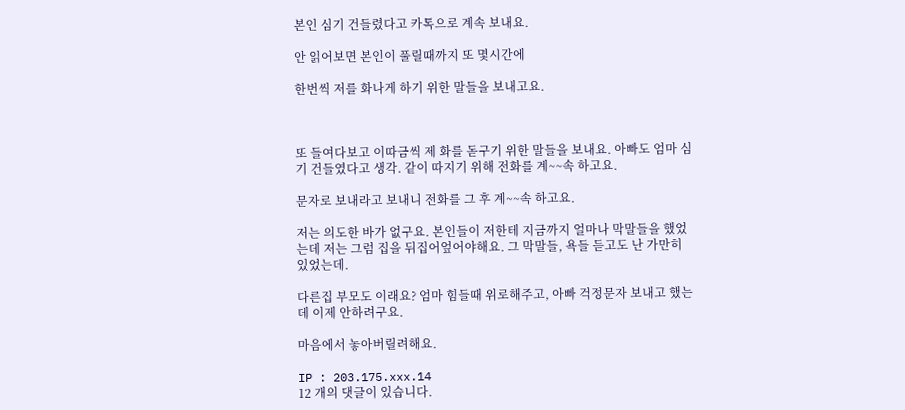본인 심기 건들렸다고 카톡으로 계속 보내요.

안 읽어보면 본인이 풀릴때까지 또 몇시간에

한번씩 저를 화나게 하기 위한 말들을 보내고요.



또 들여다보고 이따금씩 제 화를 돋구기 위한 말들을 보내요. 아빠도 엄마 심기 건들였다고 생각. 같이 따지기 위해 전화를 계~~속 하고요.

문자로 보내라고 보내니 전화를 그 후 계~~속 하고요.

저는 의도한 바가 없구요. 본인들이 저한테 지금까지 얼마나 막말들을 했었는데 저는 그럼 집을 뒤집어엎어야해요. 그 막말들, 욕들 듣고도 난 가만히 있었는데.

다른집 부모도 이래요? 엄마 힘들때 위로해주고, 아빠 걱정문자 보내고 했는데 이제 안하려구요.

마음에서 놓아버릴려해요.

IP : 203.175.xxx.14
12 개의 댓글이 있습니다.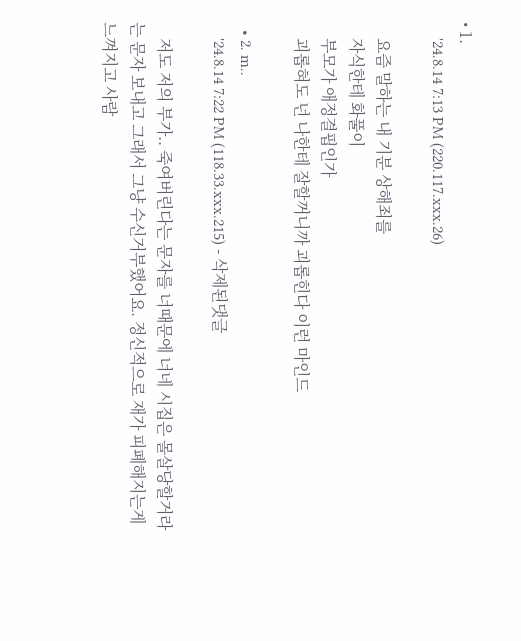• 1.
    '24.8.14 7:13 PM (220.117.xxx.26)

    요즘 말하는 내 기분 상해죄를
    자식한테 화풀이
    부모가 애정결핍인가
    괴롭혀도 넌 나한테 잘할꺼니까 괴롭힌다 이런 마인드

  • 2. m..
    '24.8.14 7:22 PM (118.33.xxx.215) - 삭제된댓글

    저도 저의 부가.. 죽여버린다는 문자를 너때문에 너네 시집은 몰살당할거라는 문자 보내고 그래서 그냥 수신거부했어요. 정신적으로 재가 피폐해지는게 느껴지고 사람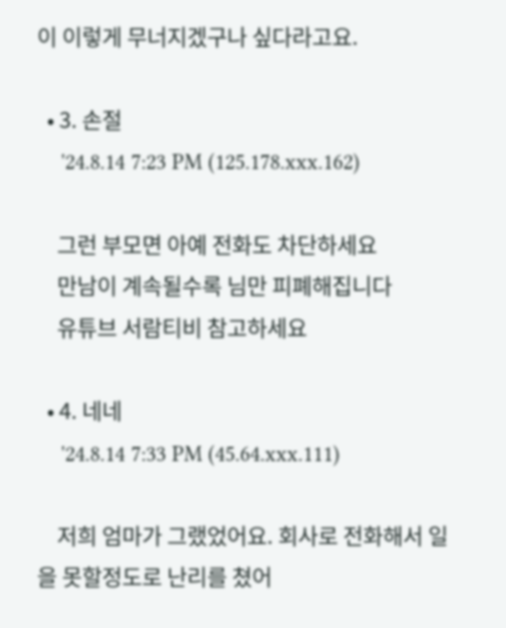이 이렇게 무너지겠구나 싶다라고요.

  • 3. 손절
    '24.8.14 7:23 PM (125.178.xxx.162)

    그런 부모면 아예 전화도 차단하세요
    만남이 계속될수록 님만 피폐해집니다
    유튜브 서람티비 참고하세요

  • 4. 네네
    '24.8.14 7:33 PM (45.64.xxx.111)

    저희 엄마가 그랬었어요. 회사로 전화해서 일을 못할정도로 난리를 쳤어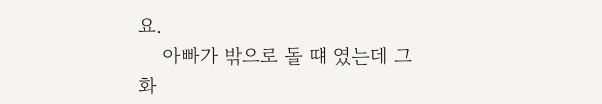요.
    아빠가 밖으로 돌 떄 였는데 그 화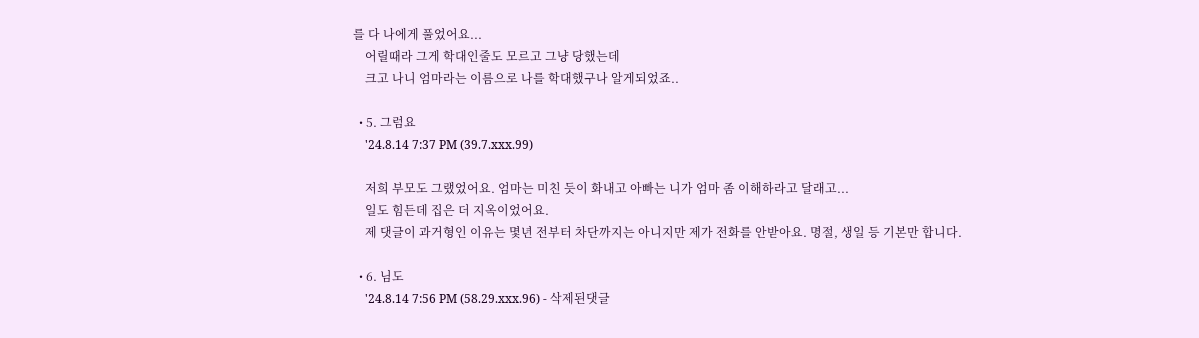를 다 나에게 풀었어요...
    어릴때라 그게 학대인줄도 모르고 그냥 당했는데
    크고 나니 엄마라는 이름으로 나를 학대했구나 알게되었죠..

  • 5. 그럼요
    '24.8.14 7:37 PM (39.7.xxx.99)

    저희 부모도 그랬었어요. 엄마는 미친 듯이 화내고 아빠는 니가 엄마 좀 이해하라고 달래고...
    일도 힘든데 집은 더 지옥이었어요.
    제 댓글이 과거형인 이유는 몇년 전부터 차단까지는 아니지만 제가 전화를 안받아요. 명절, 생일 등 기본만 합니다.

  • 6. 님도
    '24.8.14 7:56 PM (58.29.xxx.96) - 삭제된댓글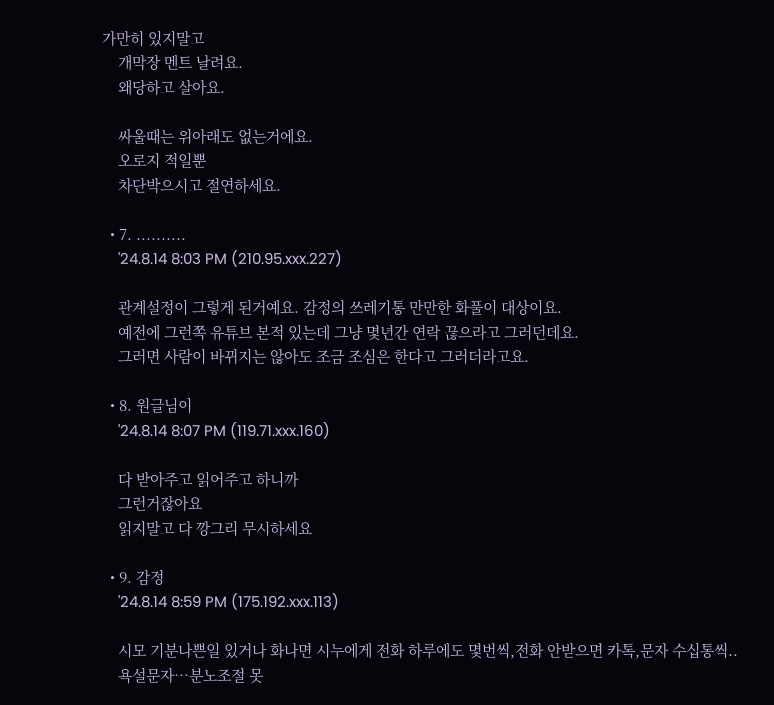가만히 있지말고
    개막장 멘트 날려요.
    왜당하고 살아요.

    싸울때는 위아래도 없는거에요.
    오로지 적일뿐
    차단박으시고 절연하세요.

  • 7. ..........
    '24.8.14 8:03 PM (210.95.xxx.227)

    관계설정이 그렇게 된거예요. 감정의 쓰레기통 만만한 화풀이 대상이요.
    예전에 그런쪽 유튜브 본적 있는데 그냥 몇년간 연락 끊으라고 그러던데요.
    그러면 사람이 바뀌지는 않아도 조금 조심은 한다고 그러더라고요.

  • 8. 원글님이
    '24.8.14 8:07 PM (119.71.xxx.160)

    다 받아주고 읽어주고 하니까
    그런거잖아요
    읽지말고 다 깡그리 무시하세요

  • 9. 감정
    '24.8.14 8:59 PM (175.192.xxx.113)

    시모 기분나쁜일 있거나 화나면 시누에게 전화 하루에도 몇번씩,전화 안받으면 카톡,문자 수십통씩..
    욕설문자…분노조절 못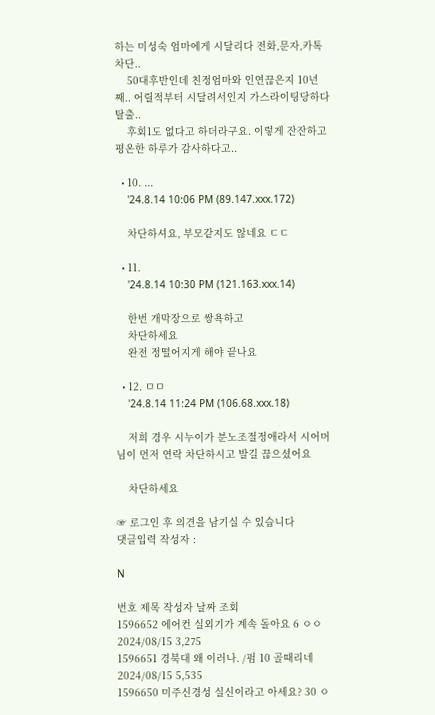하는 미성숙 엄마에게 시달리다 전화,문자,카톡 차단..
    50대후반인데 친정엄마와 인연끊은지 10년째.. 어릴적부터 시달려서인지 가스라이팅당하다 탈출..
    후회1도 없다고 하더라구요. 이렇게 잔잔하고 평온한 하루가 감사하다고..

  • 10. ...
    '24.8.14 10:06 PM (89.147.xxx.172)

    차단하셔요, 부모같지도 않네요 ㄷㄷ

  • 11.
    '24.8.14 10:30 PM (121.163.xxx.14)

    한번 개막장으로 쌍욕하고
    차단하세요
    완전 정떨어지게 해야 끝나요

  • 12. ㅁㅁ
    '24.8.14 11:24 PM (106.68.xxx.18)

    저희 경우 시누이가 분노조절정애라서 시어머님이 먼저 연락 차단하시고 발길 끊으셨어요

    차단하세요

☞ 로그인 후 의견을 남기실 수 있습니다
댓글입력 작성자 :

N

번호 제목 작성자 날짜 조회
1596652 에어컨 실외기가 계속 돌아요 6 ㅇㅇ 2024/08/15 3,275
1596651 경북대 왜 이러나. /펌 10 골때리네 2024/08/15 5,535
1596650 미주신경성 실신이라고 아세요? 30 ㅇ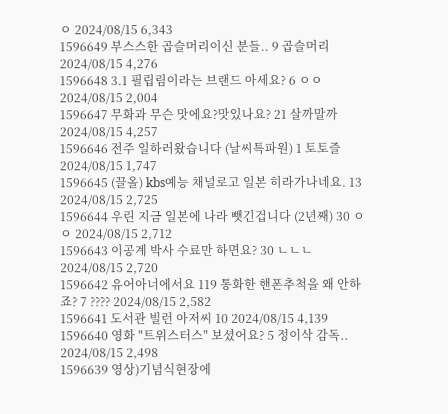ㅇ 2024/08/15 6,343
1596649 부스스한 곱슬머리이신 분들.. 9 곱슬머리 2024/08/15 4,276
1596648 3.1 필립림이라는 브랜드 아세요? 6 ㅇㅇ 2024/08/15 2,004
1596647 무화과 무슨 맛에요?맛있나요? 21 살까말까 2024/08/15 4,257
1596646 전주 일하러왔습니다 (날씨특파원) 1 토토즐 2024/08/15 1,747
1596645 (끌올) kbs예능 채널로고 일본 히라가나네요. 13 2024/08/15 2,725
1596644 우린 지금 일본에 나라 뺏긴겁니다 (2년째) 30 ㅇㅇ 2024/08/15 2,712
1596643 이공계 박사 수료만 하면요? 30 ㄴㄴㄴ 2024/08/15 2,720
1596642 유어아너에서요 119 통화한 핸폰추척을 왜 안하죠? 7 ???? 2024/08/15 2,582
1596641 도서관 빌런 아저씨 10 2024/08/15 4,139
1596640 영화 "트위스터스" 보셨어요? 5 정이삭 감독.. 2024/08/15 2,498
1596639 영상)기념식현장에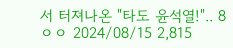서 터져나온 "타도 윤석열!".. 8 ㅇㅇ 2024/08/15 2,815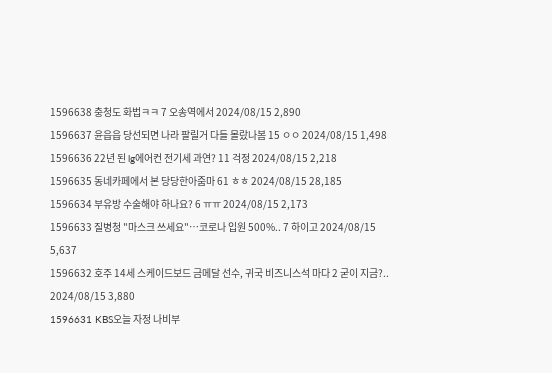1596638 충청도 화법ㅋㅋ 7 오송역에서 2024/08/15 2,890
1596637 윤읍읍 당선되면 나라 팔릴거 다들 몰랐나봄 15 ㅇㅇ 2024/08/15 1,498
1596636 22년 된 lg에어컨 전기세 과연? 11 걱정 2024/08/15 2,218
1596635 동네카페에서 본 당당한아줌마 61 ㅎㅎ 2024/08/15 28,185
1596634 부유방 수술해야 하나요? 6 ㅠㅠ 2024/08/15 2,173
1596633 질병청 "마스크 쓰세요"…코로나 입원 500%.. 7 하이고 2024/08/15 5,637
1596632 호주 14세 스케이드보드 금메달 선수, 귀국 비즈니스석 마다 2 굳이 지금?.. 2024/08/15 3,880
1596631 KBS오늘 자정 나비부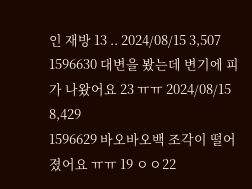인 재방 13 .. 2024/08/15 3,507
1596630 대변을 봤는데 변기에 피가 나왔어요 23 ㅠㅠ 2024/08/15 8,429
1596629 바오바오백 조각이 떨어졌어요 ㅠㅠ 19 ㅇㅇ22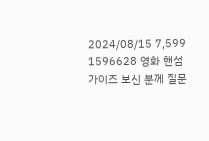2024/08/15 7,599
1596628 영화 핸섬가이즈 보신 분께 질문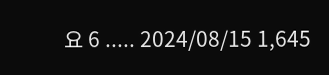요 6 ..... 2024/08/15 1,645